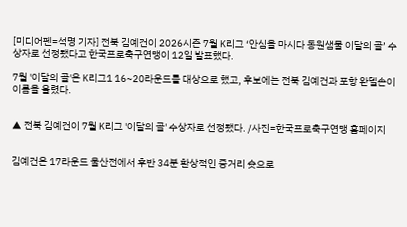[미디어펜=석명 기자] 전북 김예건이 2026시즌 7월 K리그 ‘안심을 마시다 동원샘물 이달의 골’ 수상자로 선정됐다고 한국프로축구연맹이 12일 발표했다.

7월 '이달의 골'은 K리그1 16~20라운드를 대상으로 했고, 후보에는 전북 김예건과 포항 완델손이 이름을 올렸다.


▲ 전북 김예건이 7월 K리그 '이달의 골' 수상자로 선정됐다. /사진=한국프로축구연맹 홈페이지


김예건은 17라운드 울산전에서 후반 34분 환상적인 중거리 슛으로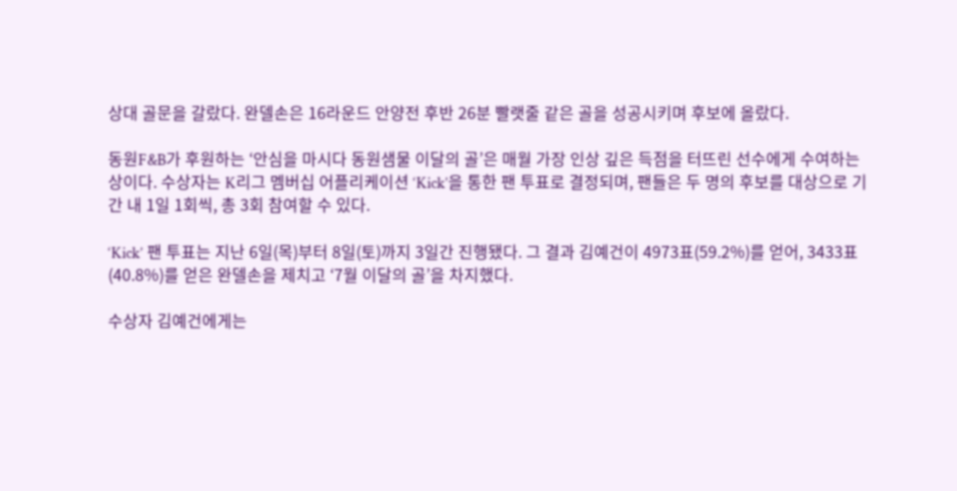상대 골문을 갈랐다. 완델손은 16라운드 안양전 후반 26분 빨랫줄 같은 골을 성공시키며 후보에 올랐다.

동원F&B가 후원하는 ‘안심을 마시다 동원샘물 이달의 골’은 매월 가장 인상 깊은 득점을 터뜨린 선수에게 수여하는 상이다. 수상자는 K리그 멤버십 어플리케이션 ‘Kick’을 통한 팬 투표로 결정되며, 팬들은 두 명의 후보를 대상으로 기간 내 1일 1회씩, 총 3회 참여할 수 있다.

‘Kick’ 팬 투표는 지난 6일(목)부터 8일(토)까지 3일간 진행됐다. 그 결과 김예건이 4973표(59.2%)를 얻어, 3433표(40.8%)를 얻은 완델손을 제치고 ‘7월 이달의 골’을 차지했다.

수상자 김예건에게는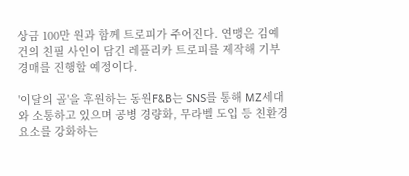상금 100만 원과 함께 트로피가 주어진다. 연맹은 김예건의 친필 사인이 담긴 레플리카 트로피를 제작해 기부 경매를 진행할 예정이다.

'이달의 골'을 후원하는 동원F&B는 SNS를 통해 MZ세대와 소통하고 있으며 공병 경량화, 무라벨 도입 등 친환경 요소를 강화하는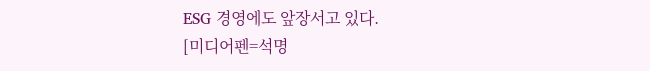ESG 경영에도 앞장서고 있다.
[미디어펜=석명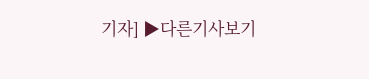기자] ▶다른기사보기